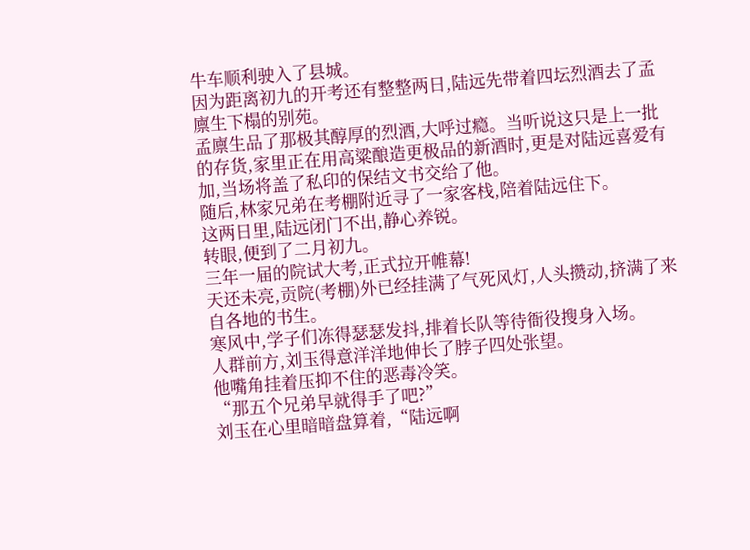牛车顺利驶入了县城。
因为距离初九的开考还有整整两日,陆远先带着四坛烈酒去了孟廪生下榻的别苑。
孟廪生品了那极其醇厚的烈酒,大呼过瘾。当听说这只是上一批的存货,家里正在用高粱酿造更极品的新酒时,更是对陆远喜爱有加,当场将盖了私印的保结文书交给了他。
随后,林家兄弟在考棚附近寻了一家客栈,陪着陆远住下。
这两日里,陆远闭门不出,静心养锐。
转眼,便到了二月初九。
三年一届的院试大考,正式拉开帷幕!
天还未亮,贡院(考棚)外已经挂满了气死风灯,人头攒动,挤满了来自各地的书生。
寒风中,学子们冻得瑟瑟发抖,排着长队等待衙役搜身入场。
人群前方,刘玉得意洋洋地伸长了脖子四处张望。
他嘴角挂着压抑不住的恶毒冷笑。
“那五个兄弟早就得手了吧?”
刘玉在心里暗暗盘算着,“陆远啊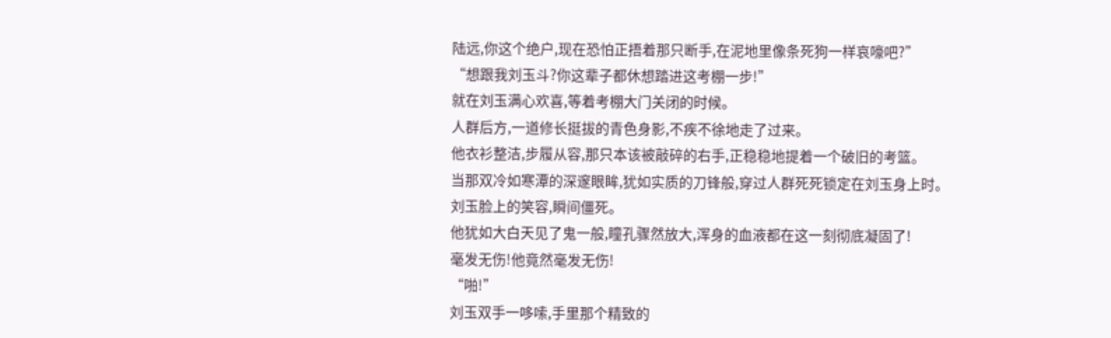陆远,你这个绝户,现在恐怕正捂着那只断手,在泥地里像条死狗一样哀嚎吧?”
“想跟我刘玉斗?你这辈子都休想踏进这考棚一步!”
就在刘玉满心欢喜,等着考棚大门关闭的时候。
人群后方,一道修长挺拔的青色身影,不疾不徐地走了过来。
他衣衫整洁,步履从容,那只本该被敲碎的右手,正稳稳地提着一个破旧的考篮。
当那双冷如寒潭的深邃眼眸,犹如实质的刀锋般,穿过人群死死锁定在刘玉身上时。
刘玉脸上的笑容,瞬间僵死。
他犹如大白天见了鬼一般,瞳孔骤然放大,浑身的血液都在这一刻彻底凝固了!
毫发无伤!他竟然毫发无伤!
“啪!”
刘玉双手一哆嗦,手里那个精致的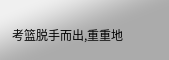考篮脱手而出,重重地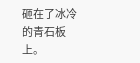砸在了冰冷的青石板上。